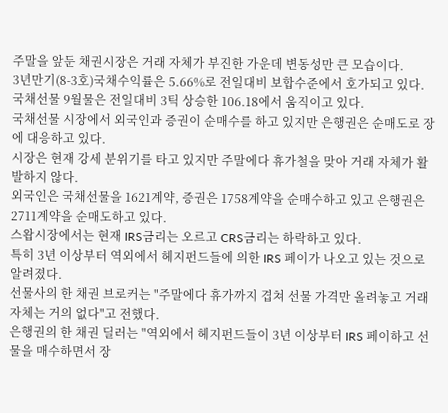주말을 앞둔 채권시장은 거래 자체가 부진한 가운데 변동성만 큰 모습이다.
3년만기(8-3호)국채수익률은 5.66%로 전일대비 보합수준에서 호가되고 있다.
국채선물 9월물은 전일대비 3틱 상승한 106.18에서 움직이고 있다.
국채선물 시장에서 외국인과 증권이 순매수를 하고 있지만 은행권은 순매도로 장에 대응하고 있다.
시장은 현재 강세 분위기를 타고 있지만 주말에다 휴가철을 맞아 거래 자체가 활발하지 않다.
외국인은 국채선물을 1621계약, 증권은 1758계약을 순매수하고 있고 은행권은 2711계약을 순매도하고 있다.
스왑시장에서는 현재 IRS금리는 오르고 CRS금리는 하락하고 있다.
특히 3년 이상부터 역외에서 헤지펀드들에 의한 IRS 페이가 나오고 있는 것으로 알려졌다.
선물사의 한 채권 브로커는 "주말에다 휴가까지 겹쳐 선물 가격만 올려놓고 거래 자체는 거의 없다"고 전했다.
은행권의 한 채권 딜러는 "역외에서 헤지펀드들이 3년 이상부터 IRS 페이하고 선물을 매수하면서 장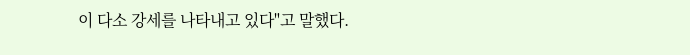이 다소 강세를 나타내고 있다"고 말했다.